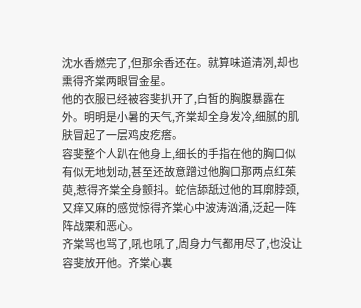沈水香燃完了,但那余香还在。就算味道清冽,却也熏得齐棠两眼冒金星。
他的衣服已经被容斐扒开了,白皙的胸腹暴露在外。明明是小暑的天气,齐棠却全身发冷,细腻的肌肤冒起了一层鸡皮疙瘩。
容斐整个人趴在他身上,细长的手指在他的胸口似有似无地划动,甚至还故意蹭过他胸口那两点红茱萸,惹得齐棠全身颤抖。蛇信舔舐过他的耳廓脖颈,又痒又麻的感觉惊得齐棠心中波涛汹涌,泛起一阵阵战栗和恶心。
齐棠骂也骂了,吼也吼了,周身力气都用尽了,也没让容斐放开他。齐棠心裏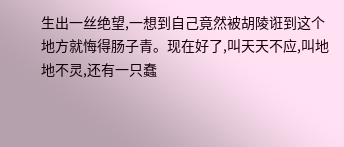生出一丝绝望,一想到自己竟然被胡陵诳到这个地方就悔得肠子青。现在好了,叫天天不应,叫地地不灵,还有一只蠢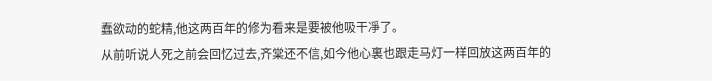蠢欲动的蛇精,他这两百年的修为看来是要被他吸干凈了。
从前听说人死之前会回忆过去,齐棠还不信,如今他心裏也跟走马灯一样回放这两百年的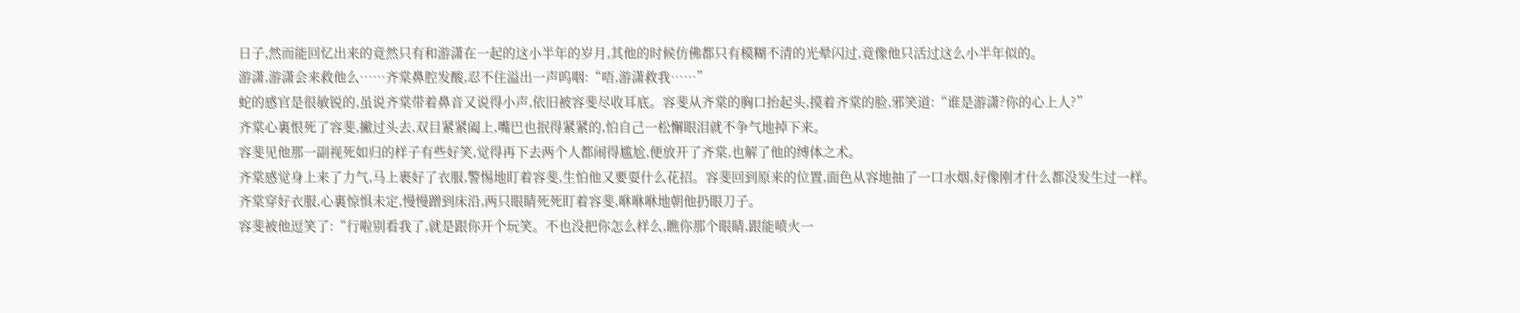日子,然而能回忆出来的竟然只有和游潇在一起的这小半年的岁月,其他的时候仿佛都只有模糊不清的光晕闪过,竟像他只活过这么小半年似的。
游潇,游潇会来救他么……齐棠鼻腔发酸,忍不住溢出一声呜咽:“唔,游潇救我……”
蛇的感官是很敏锐的,虽说齐棠带着鼻音又说得小声,依旧被容斐尽收耳底。容斐从齐棠的胸口抬起头,摸着齐棠的脸,邪笑道:“谁是游潇?你的心上人?”
齐棠心裏恨死了容斐,撇过头去,双目紧紧阖上,嘴巴也抿得紧紧的,怕自己一松懈眼泪就不争气地掉下来。
容斐见他那一副视死如归的样子有些好笑,觉得再下去两个人都闹得尴尬,便放开了齐棠,也解了他的缚体之术。
齐棠感觉身上来了力气,马上裹好了衣服,警惕地盯着容斐,生怕他又要耍什么花招。容斐回到原来的位置,面色从容地抽了一口水烟,好像刚才什么都没发生过一样。
齐棠穿好衣服,心裏惊惧未定,慢慢蹭到床沿,两只眼睛死死盯着容斐,咻咻咻地朝他扔眼刀子。
容斐被他逗笑了:“行啦别看我了,就是跟你开个玩笑。不也没把你怎么样么,瞧你那个眼睛,跟能喷火一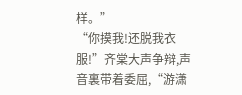样。”
“你摸我!还脱我衣服!”齐棠大声争辩,声音裏带着委屈,“游潇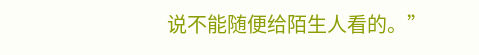说不能随便给陌生人看的。”